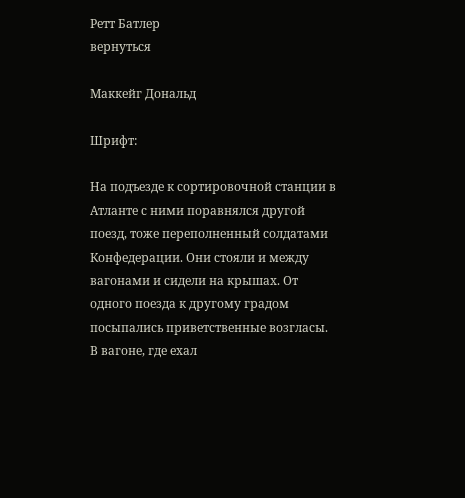Ретт Батлер
вернуться

Маккейг Дональд

Шрифт:

На подъезде к сортировочной станции в Атланте с ними поравнялся другой поезд, тоже переполненный солдатами Конфедерации. Они стояли и между вагонами и сидели на крышах. От одного поезда к другому градом посыпались приветственные возгласы. В вагоне, где ехал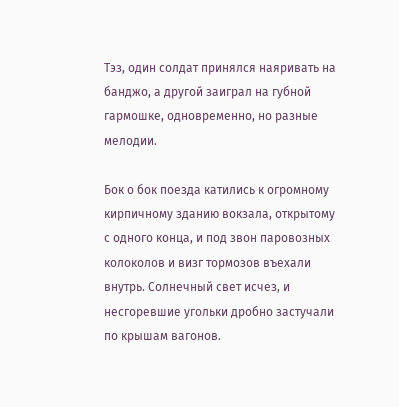Тэз, один солдат принялся наяривать на банджо, а другой заиграл на губной гармошке, одновременно, но разные мелодии.

Бок о бок поезда катились к огромному кирпичному зданию вокзала, открытому с одного конца, и под звон паровозных колоколов и визг тормозов въехали внутрь. Солнечный свет исчез, и несгоревшие угольки дробно застучали по крышам вагонов.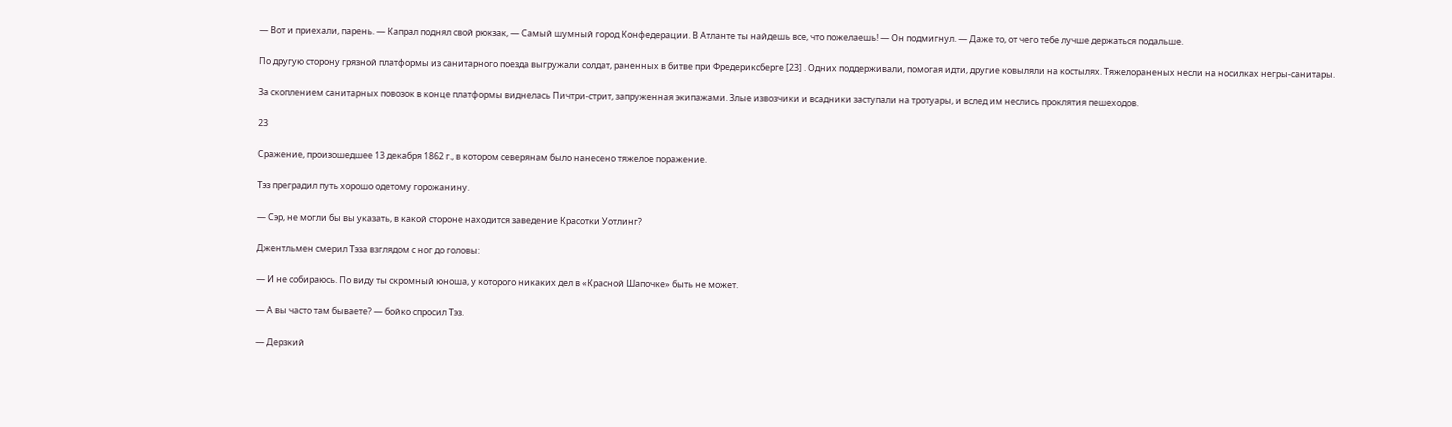— Вот и приехали, парень. — Капрал поднял свой рюкзак, — Самый шумный город Конфедерации. В Атланте ты найдешь все, что пожелаешь! — Он подмигнул. — Даже то, от чего тебе лучше держаться подальше.

По другую сторону грязной платформы из санитарного поезда выгружали солдат, раненных в битве при Фредериксберге [23] . Одних поддерживали, помогая идти, другие ковыляли на костылях. Тяжелораненых несли на носилках негры-санитары.

За скоплением санитарных повозок в конце платформы виднелась Пичтри-стрит, запруженная экипажами. Злые извозчики и всадники заступали на тротуары, и вслед им неслись проклятия пешеходов.

23

Сражение, произошедшее 13 декабря 1862 г., в котором северянам было нанесено тяжелое поражение.

Тэз преградил путь хорошо одетому горожанину.

— Сэр, не могли бы вы указать, в какой стороне находится заведение Красотки Уотлинг?

Джентльмен смерил Тэза взглядом с ног до головы:

— И не собираюсь. По виду ты скромный юноша, у которого никаких дел в «Красной Шапочке» быть не может.

— А вы часто там бываете? — бойко спросил Тэз.

— Дерзкий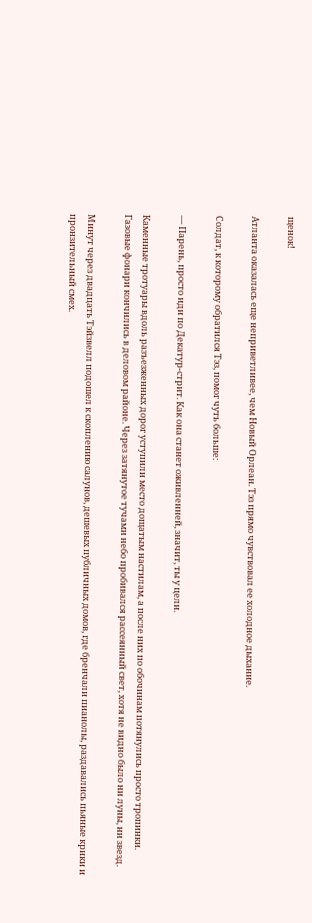щенок!

Атланта оказалась еще неприветливее, чем Новый Орлеан. Тэз прямо чувствовал ее холодное дыхание.

Солдат, к которому обратился Тэз, помог чуть больше:

— Парень, просто иди по Декатур-стрит. Как она станет оживленней, значит, ты у цели.

Каменные тротуары вдоль разъезженных дорог уступили место дощатым настилам, а после них по обочинам потянулись просто тропинки. Газовые фонари кончились в деловом районе. Через затянутое тучами небо пробивался рассеянный свет, хотя не видно было ни луны, ни звезд.

Минут через двадцать Тэйзвелл подошел к скоплению салунов, дешевых публичных домов, где бренчали пианолы, раздавались пьяные крики и пронзительный смех.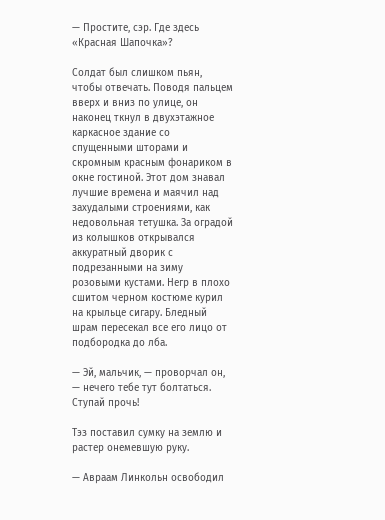— Простите, сэр. Где здесь «Красная Шапочка»?

Солдат был слишком пьян, чтобы отвечать. Поводя пальцем вверх и вниз по улице, он наконец ткнул в двухэтажное каркасное здание со спущенными шторами и скромным красным фонариком в окне гостиной. Этот дом знавал лучшие времена и маячил над захудалыми строениями, как недовольная тетушка. За оградой из колышков открывался аккуратный дворик с подрезанными на зиму розовыми кустами. Негр в плохо сшитом черном костюме курил на крыльце сигару. Бледный шрам пересекал все его лицо от подбородка до лба.

— Эй, мальчик, — проворчал он, — нечего тебе тут болтаться. Ступай прочь!

Тэз поставил сумку на землю и растер онемевшую руку.

— Авраам Линкольн освободил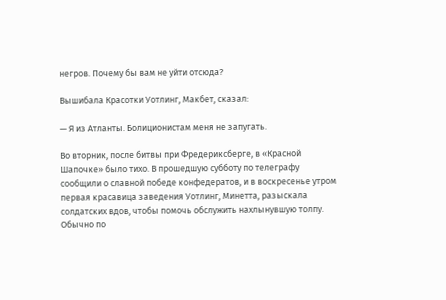негров. Почему бы вам не уйти отсюда?

Вышибала Красотки Уотлинг, Макбет, сказал:

— Я из Атланты. Болиционистам меня не запугать.

Во вторник, после битвы при Фредериксберге, в «Красной Шапочке» было тихо. В прошедшую субботу по телеграфу сообщили о славной победе конфедератов, и в воскресенье утром первая красавица заведения Уотлинг, Минетта, разыскала солдатских вдов, чтобы помочь обслужить нахлынувшую толпу. Обычно по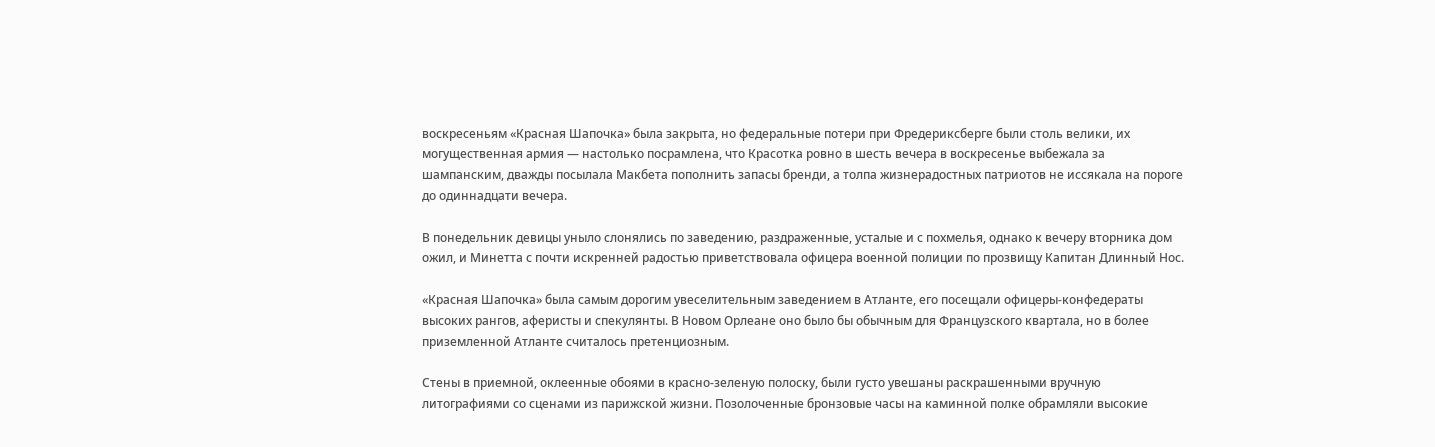воскресеньям «Красная Шапочка» была закрыта, но федеральные потери при Фредериксберге были столь велики, их могущественная армия — настолько посрамлена, что Красотка ровно в шесть вечера в воскресенье выбежала за шампанским, дважды посылала Макбета пополнить запасы бренди, а толпа жизнерадостных патриотов не иссякала на пороге до одиннадцати вечера.

В понедельник девицы уныло слонялись по заведению, раздраженные, усталые и с похмелья, однако к вечеру вторника дом ожил, и Минетта с почти искренней радостью приветствовала офицера военной полиции по прозвищу Капитан Длинный Нос.

«Красная Шапочка» была самым дорогим увеселительным заведением в Атланте, его посещали офицеры-конфедераты высоких рангов, аферисты и спекулянты. В Новом Орлеане оно было бы обычным для Французского квартала, но в более приземленной Атланте считалось претенциозным.

Стены в приемной, оклеенные обоями в красно-зеленую полоску, были густо увешаны раскрашенными вручную литографиями со сценами из парижской жизни. Позолоченные бронзовые часы на каминной полке обрамляли высокие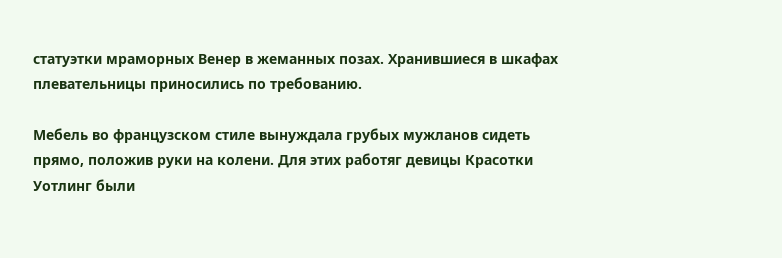статуэтки мраморных Венер в жеманных позах. Хранившиеся в шкафах плевательницы приносились по требованию.

Мебель во французском стиле вынуждала грубых мужланов сидеть прямо, положив руки на колени. Для этих работяг девицы Красотки Уотлинг были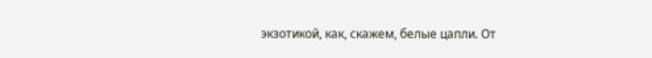экзотикой, как, скажем, белые цапли. От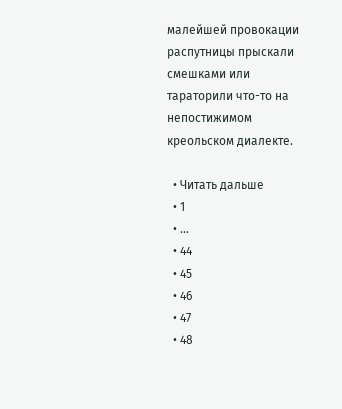малейшей провокации распутницы прыскали смешками или тараторили что-то на непостижимом креольском диалекте.

  • Читать дальше
  • 1
  • ...
  • 44
  • 45
  • 46
  • 47
  • 48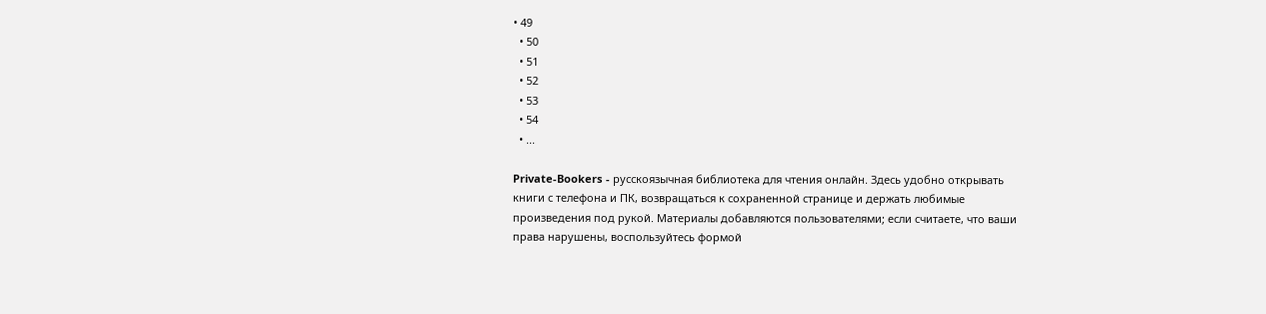• 49
  • 50
  • 51
  • 52
  • 53
  • 54
  • ...

Private-Bookers - русскоязычная библиотека для чтения онлайн. Здесь удобно открывать книги с телефона и ПК, возвращаться к сохраненной странице и держать любимые произведения под рукой. Материалы добавляются пользователями; если считаете, что ваши права нарушены, воспользуйтесь формой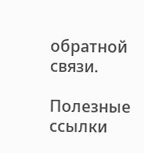обратной связи.

Полезные ссылки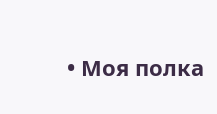• Моя полка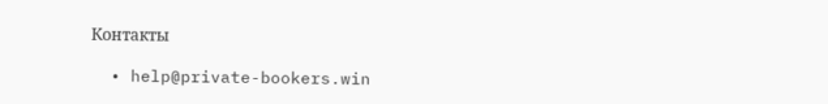Контакты

  • help@private-bookers.win